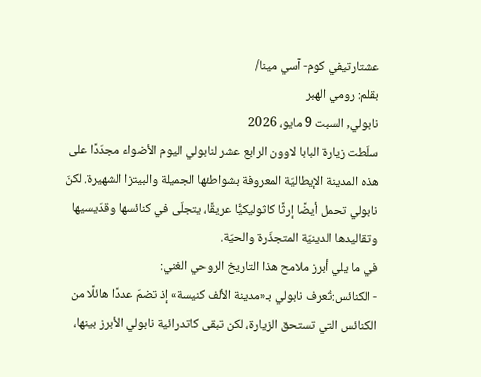عشتارتيفي كوم- آسي مينا/
بقلم: رومي الهبر
نابولي, السبت 9 مايو، 2026
سلّطت زيارة البابا لاوون الرابع عشر لنابولي اليوم الأضواء مجدّدًا على هذه المدينة الإيطاليّة المعروفة بشواطئها الجميلة والبيتزا الشهيرة. لكنّ نابولي تحمل أيضًا إرثًا كاثوليكيًّا عريقًا، يتجلّى في كنائسها وقدّيسيها وتقاليدها الدينيّة المتجذّرة والحيّة.
في ما يلي أبرز ملامح هذا التاريخ الروحي الغني:
- الكنائس:تُعرف نابولي بـ«مدينة الألف كنيسة» إذ تضمّ عددًا هائلًا من الكنائس التي تستحق الزيارة، لكن تبقى كاتدرائية نابولي الأبرز بينها،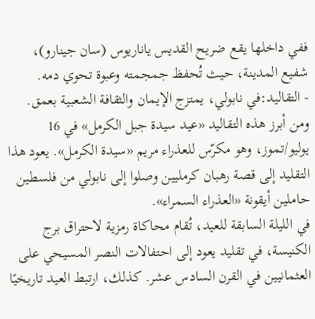ففي داخلها يقع ضريح القديس ياناريوس (سان جينارو)، شفيع المدينة، حيث تُحفظ جمجمته وعبوة تحوي دمه.
- التقاليد:في نابولي، يمتزج الإيمان والثقافة الشعبية بعمق. ومن أبرز هذه التقاليد «عيد سيدة جبل الكرمل» في 16 يوليو/تموز، وهو مكرّس للعذراء مريم «سيدة الكرمل». يعود هذا التقليد إلى قصة رهبان كرمليين وصلوا إلى نابولي من فلسطين حاملين أيقونة «العذراء السمراء».
في الليلة السابقة للعيد، تُقام محاكاة رمزية لاحتراق برج الكنيسة، في تقليد يعود إلى احتفالات النصر المسيحي على العثمانيين في القرن السادس عشر. كذلك، ارتبط العيد تاريخيًا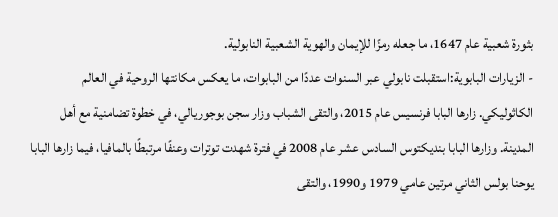بثورة شعبية عام 1647، ما جعله رمزًا للإيمان والهوية الشعبية النابولية.
- الزيارات البابوية:استقبلت نابولي عبر السنوات عددًا من البابوات، ما يعكس مكانتها الروحية في العالم الكاثوليكي. زارها البابا فرنسيس عام 2015، والتقى الشباب وزار سجن بوجوريالي، في خطوة تضامنية مع أهل المدينة. وزارها البابا بنديكتوس السادس عشر عام 2008 في فترة شهدت توترات وعنفًا مرتبطًا بالمافيا، فيما زارها البابا يوحنا بولس الثاني مرتين عامي 1979 و1990، والتقى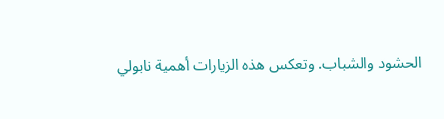الحشود والشباب. وتعكس هذه الزيارات أهمية نابولي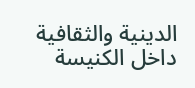الدينية والثقافية داخل الكنيسة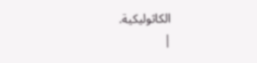الكاثوليكية.
|